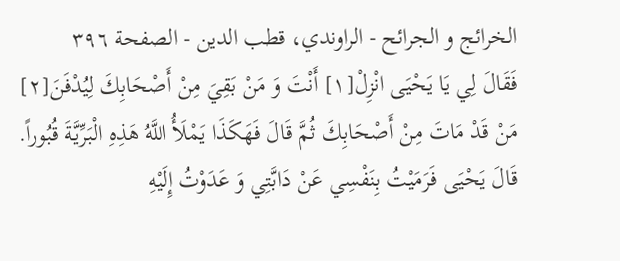الخرائج و الجرائح - الراوندي، قطب الدين - الصفحة ٣٩٦
فَقَالَ لِي يَا يَحْيَى انْزِلْ[١] أَنْتَ وَ مَنْ بَقِيَ مِنْ أَصْحَابِكَ لِيُدْفَنَ[٢] مَنْ قَدْ مَاتَ مِنْ أَصْحَابِكَ ثُمَّ قَالَ فَهَكَذَا يَمْلَأُ اللَّهُ هَذِهِ الْبَرِّيَّةَ قُبُوراً.
قَالَ يَحْيَى فَرَمَيْتُ بِنَفْسِي عَنْ دَابَّتِي وَ عَدَوْتُ إِلَيْهِ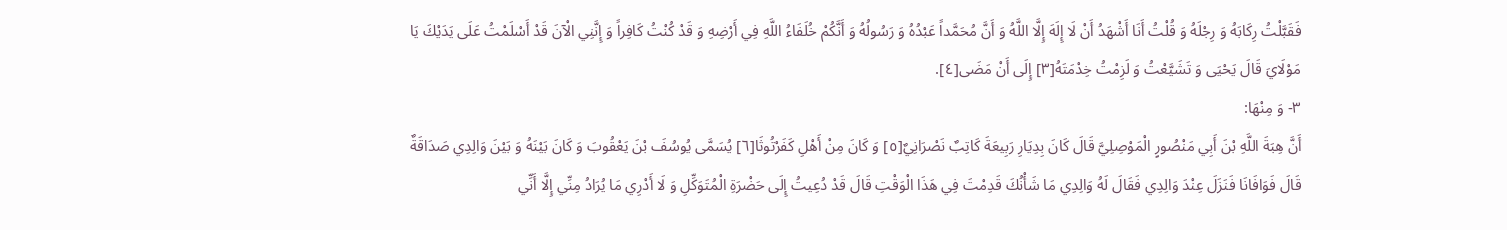فَقَبَّلْتُ رِكَابَهُ وَ رِجْلَهُ وَ قُلْتُ أَنَا أَشْهَدُ أَنْ لَا إِلَهَ إِلَّا اللَّهُ وَ أَنَّ مُحَمَّداً عَبْدُهُ وَ رَسُولُهُ وَ أَنَّكُمْ خُلَفَاءُ اللَّهِ فِي أَرْضِهِ وَ قَدْ كُنْتُ كَافِراً وَ إِنَّنِي الْآنَ قَدْ أَسْلَمْتُ عَلَى يَدَيْكَ يَا مَوْلَايَ قَالَ يَحْيَى وَ تَشَيَّعْتُ وَ لَزِمْتُ خِدْمَتَهُ[٣] إِلَى أَنْ مَضَى[٤].
٣- وَ مِنْهَا:
أَنَّ هِبَةَ اللَّهِ بْنَ أَبِي مَنْصُورٍ الْمَوْصِلِيَّ قَالَ كَانَ بِدِيَارِ رَبِيعَةَ كَاتِبٌ نَصْرَانِيٌ[٥] وَ كَانَ مِنْ أَهْلِ كَفَرْتُوثَا[٦] يُسَمَّى يُوسُفَ بْنَ يَعْقُوبَ وَ كَانَ بَيْنَهُ وَ بَيْنَ وَالِدِي صَدَاقَةٌ قَالَ فَوَافَانَا فَنَزَلَ عِنْدَ وَالِدِي فَقَالَ لَهُ وَالِدِي مَا شَأْنُكَ قَدِمْتَ فِي هَذَا الْوَقْتِ قَالَ قَدْ دُعِيتُ إِلَى حَضْرَةِ الْمُتَوَكِّلِ وَ لَا أَدْرِي مَا يُرَادُ مِنِّي إِلَّا أَنِّي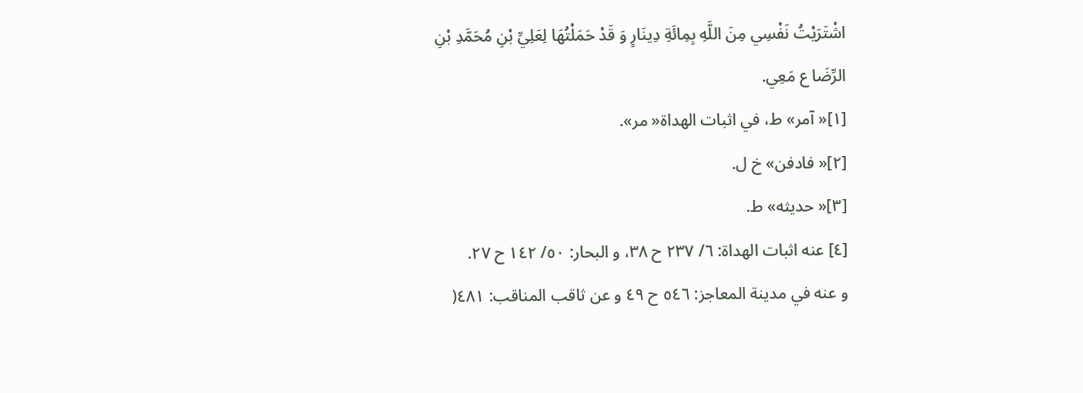اشْتَرَيْتُ نَفْسِي مِنَ اللَّهِ بِمِائَةِ دِينَارٍ وَ قَدْ حَمَلْتُهَا لِعَلِيِّ بْنِ مُحَمَّدِ بْنِ الرِّضَا ع مَعِي.
[١]« آمر» ط، في اثبات الهداة« مر».
[٢]« فادفن» خ ل.
[٣]« حديثه» ط.
[٤] عنه اثبات الهداة: ٦/ ٢٣٧ ح ٣٨، و البحار: ٥٠/ ١٤٢ ح ٢٧.
و عنه في مدينة المعاجز: ٥٤٦ ح ٤٩ و عن ثاقب المناقب: ٤٨١(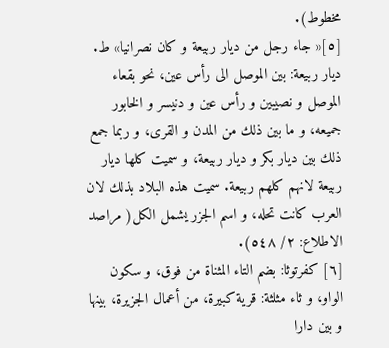مخطوط).
[٥]« جاء رجل من ديار ربيعة و كان نصرانيا» ط.
ديار ربيعة: بين الموصل الى رأس عين، نحو بقعاء الموصل و نصيبين و رأس عين و دنيسر و الخابور جميعه، و ما بين ذلك من المدن و القرى، و ربما جمع ذلك بين ديار بكر و ديار ربيعة، و سميت كلها ديار ربيعة لانهم كلهم ربيعة. سميت هذه البلاد بذلك لان العرب كانت تحله، و اسم الجزر يشمل الكل( مراصد الاطلاع: ٢/ ٥٤٨).
[٦] كفرتوثا: بضم التاء المثناة من فوق، و سكون الواو، و ثاء مثلثة: قرية كبيرة، من أعمال الجزيرة، بينها و بين دارا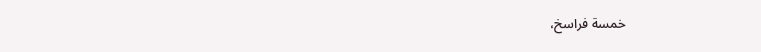خمسة فراسخ،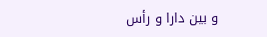و بين دارا و رأس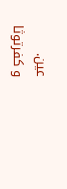عين.
و كفرتوثا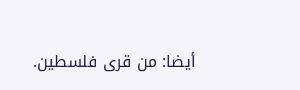أيضا: من قرى فلسطين.